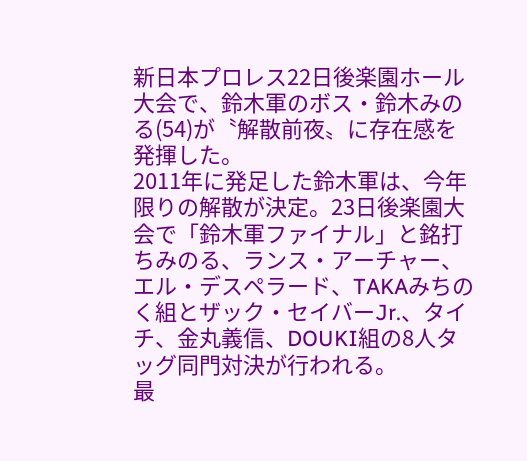新日本プロレス22日後楽園ホール大会で、鈴木軍のボス・鈴木みのる(54)が〝解散前夜〟に存在感を発揮した。
2011年に発足した鈴木軍は、今年限りの解散が決定。23日後楽園大会で「鈴木軍ファイナル」と銘打ちみのる、ランス・アーチャー、エル・デスペラード、TAKAみちのく組とザック・セイバーJr.、タイチ、金丸義信、DOUKI組の8人タッグ同門対決が行われる。
最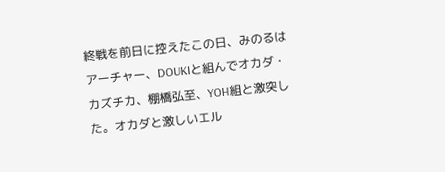終戦を前日に控えたこの日、みのるはアーチャー、DOUKIと組んでオカダ・カズチカ、棚橋弘至、YOH組と激突した。オカダと激しいエル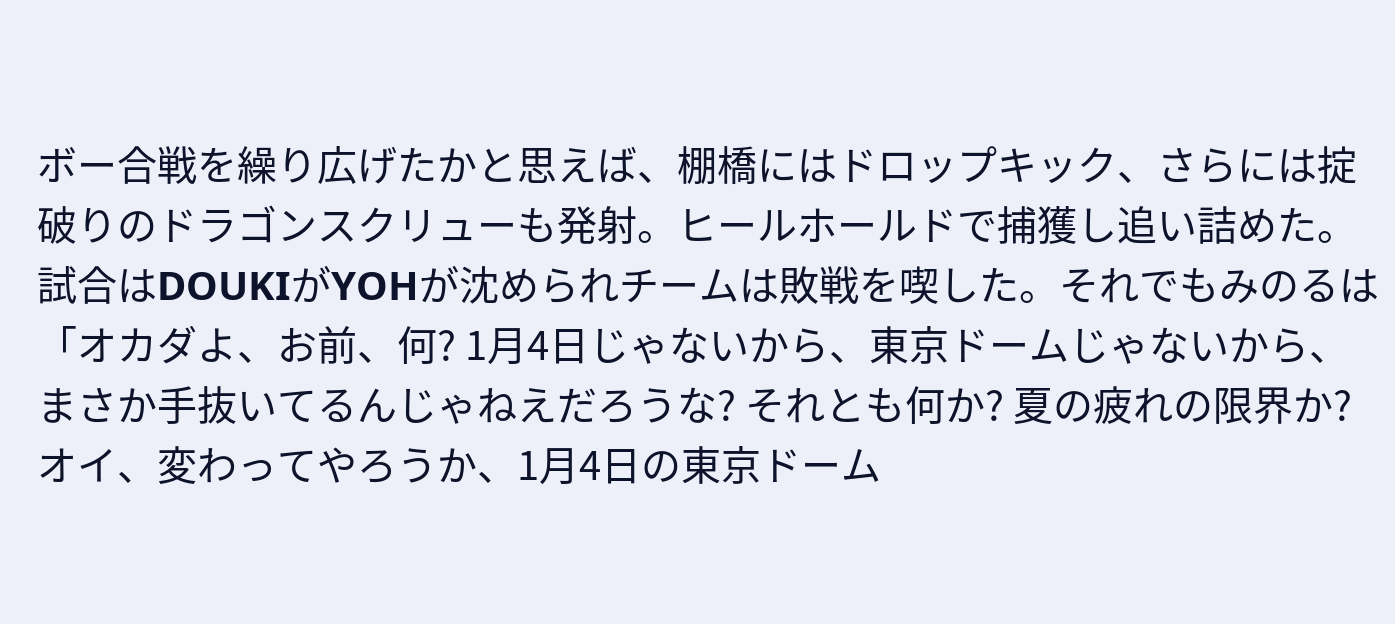ボー合戦を繰り広げたかと思えば、棚橋にはドロップキック、さらには掟破りのドラゴンスクリューも発射。ヒールホールドで捕獲し追い詰めた。
試合はDOUKIがYOHが沈められチームは敗戦を喫した。それでもみのるは「オカダよ、お前、何? 1月4日じゃないから、東京ドームじゃないから、まさか手抜いてるんじゃねえだろうな? それとも何か? 夏の疲れの限界か? オイ、変わってやろうか、1月4日の東京ドーム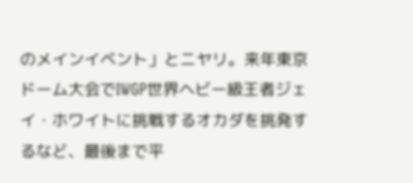のメインイベント」とニヤリ。来年東京ドーム大会でIWGP世界ヘビー級王者ジェイ・ホワイトに挑戦するオカダを挑発するなど、最後まで平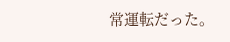常運転だった。